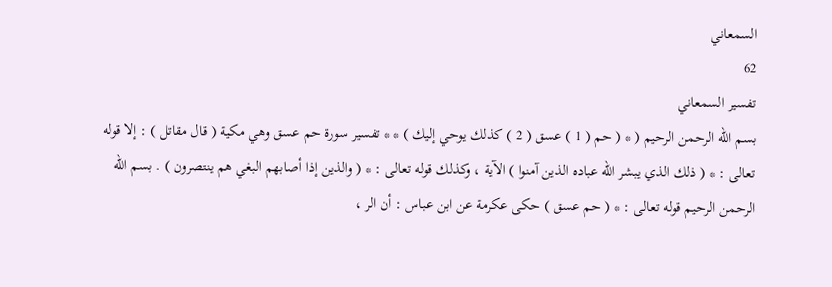السمعاني
62
تفسير السمعاني
بسم الله الرحمن الرحيم ( * ( حم ( 1 ) عسق ( 2 ) كذلك يوحي إليك ) * * تفسير سورة حم عسق وهي مكية ( قال مقاتل ) : إلا قوله تعالى : * ( ذلك الذي يبشر الله عباده الذين آمنوا ) الآية ، وكذلك قوله تعالى : * ( والذين إذا أصابهم البغي هم ينتصرون ) . بسم الله الرحمن الرحيم قوله تعالى : * ( حم عسق ) حكى عكرمة عن ابن عباس : أن الر ،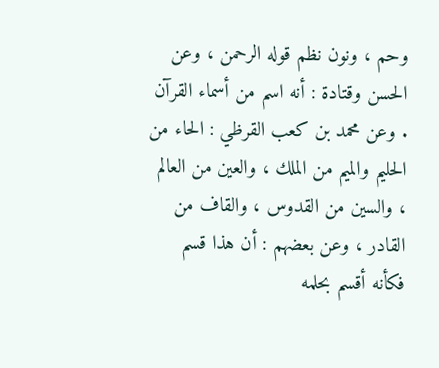وحم ، ونون نظم قوله الرحمن ، وعن الحسن وقتادة : أنه اسم من أسماء القرآن . وعن محمد بن كعب القرظي : الحاء من الحليم والميم من الملك ، والعين من العالم ، والسين من القدوس ، والقاف من القادر ، وعن بعضهم : أن هذا قسم فكأنه أقسم بحلمه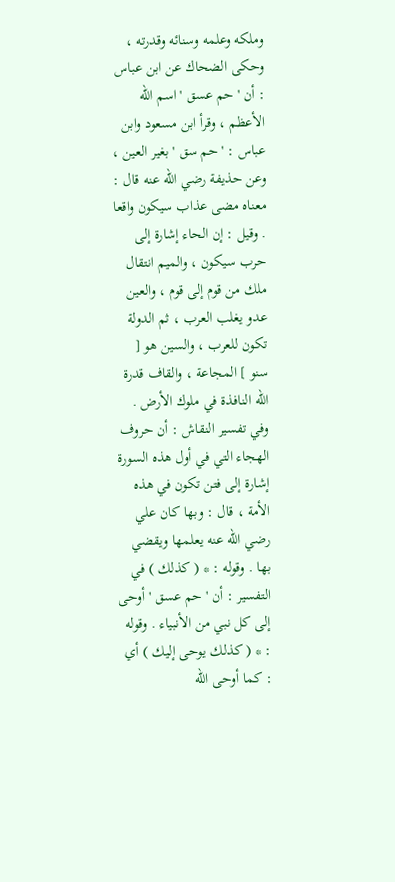وملكه وعلمه وسنائه وقدرته ، وحكى الضحاك عن ابن عباس : أن ' حم عسق ' اسم الله الأعظم ، وقرأ ابن مسعود وابن عباس : ' حم سق ' بغير العين ، وعن حذيفة رضي الله عنه قال : معناه مضى عذاب سيكون واقعا . وقيل : إن الحاء إشارة إلى حرب سيكون ، والميم انتقال ملك من قوم إلى قوم ، والعين عدو يغلب العرب ، ثم الدولة تكون للعرب ، والسين هو [ سنو ] المجاعة ، والقاف قدرة الله النافذة في ملوك الأرض . وفي تفسير النقاش : أن حروف الهجاء التي في أول هذه السورة إشارة إلى فتن تكون في هذه الأمة ، قال : وبها كان علي رضي الله عنه يعلمها ويقضي بها . وقوله : * ( كذلك ) في التفسير : أن ' حم عسق ' أوحى إلى كل نبي من الأنبياء . وقوله : * ( كذلك يوحى إليك ) أي : كما أوحى الله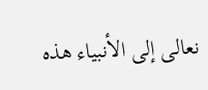نعالى إلى الأنبياء هذه